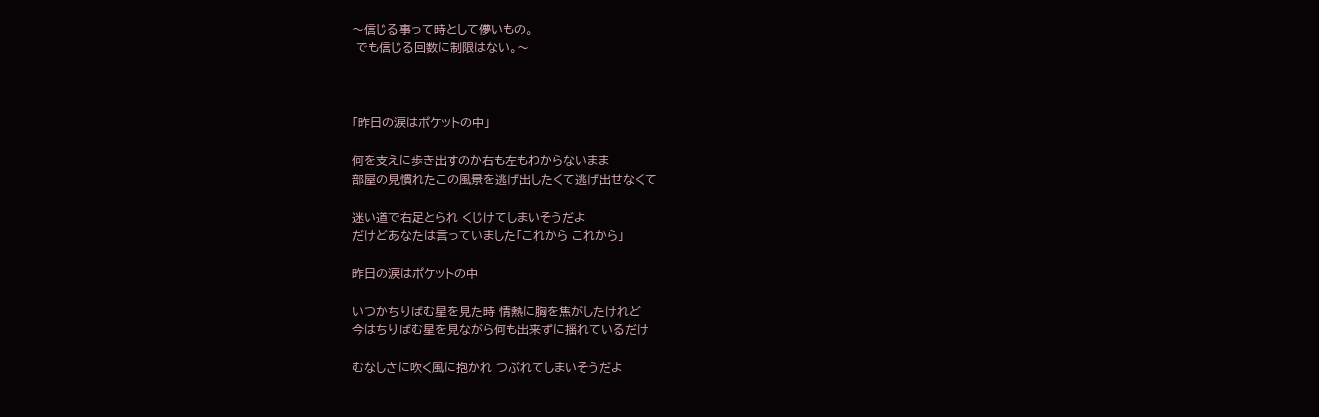〜信じる事って時として儚いもの。
 でも信じる回数に制限はない。〜



「昨日の涙はポケットの中」

何を支えに歩き出すのか右も左もわからないまま
部屋の見慣れたこの風景を逃げ出したくて逃げ出せなくて

迷い道で右足とられ くじけてしまいそうだよ
だけどあなたは言っていました「これから これから」

昨日の涙はポケットの中

いつかちりばむ星を見た時 情熱に胸を焦がしたけれど
今はちりばむ星を見ながら何も出来ずに揺れているだけ

むなしさに吹く風に抱かれ つぶれてしまいそうだよ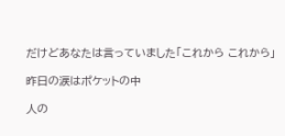だけどあなたは言っていました「これから これから」

昨日の涙はポケットの中

人の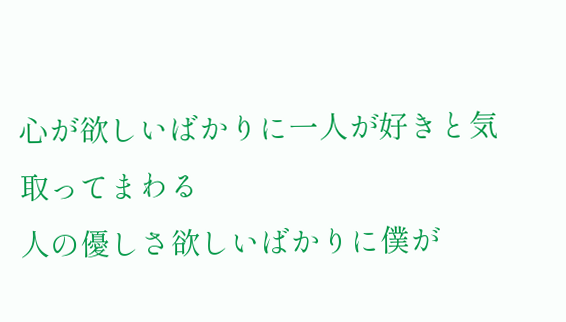心が欲しいばかりに一人が好きと気取ってまわる
人の優しさ欲しいばかりに僕が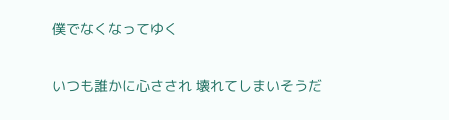僕でなくなってゆく

いつも誰かに心さされ 壊れてしまいそうだ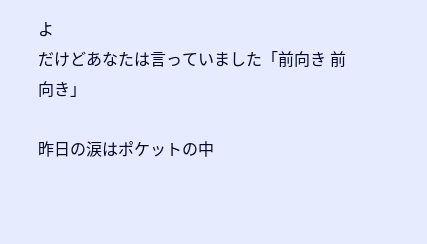よ
だけどあなたは言っていました「前向き 前向き」

昨日の涙はポケットの中